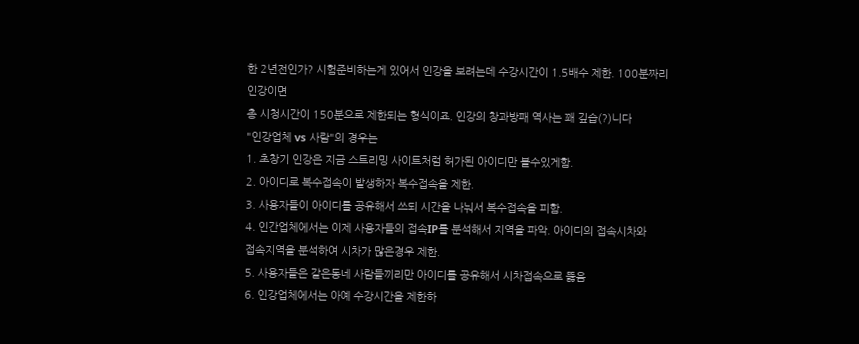한 2년전인가? 시험준비하는게 있어서 인강을 보려는데 수강시간이 1.5배수 제한. 100분짜리 인강이면
총 시청시간이 150분으로 제한되는 형식이죠. 인강의 창과방패 역사는 꽤 깊습(?)니다
"인강업체 vs 사람"의 경우는
1. 초창기 인강은 지금 스트리밍 사이트처럼 허가된 아이디만 볼수있게함.
2. 아이디로 복수접속이 발생하자 복수접속을 제한.
3. 사용자들이 아이디를 공유해서 쓰되 시간을 나눠서 복수접속을 피함.
4. 인간업체에서는 이제 사용자들의 접속IP를 분석해서 지역을 파악. 아이디의 접속시차와
접속지역을 분석하여 시차가 많은경우 제한.
5. 사용자들은 같은동네 사람들끼리만 아이디를 공유해서 시차접속으로 뚫음
6. 인강업체에서는 아예 수강시간을 제한하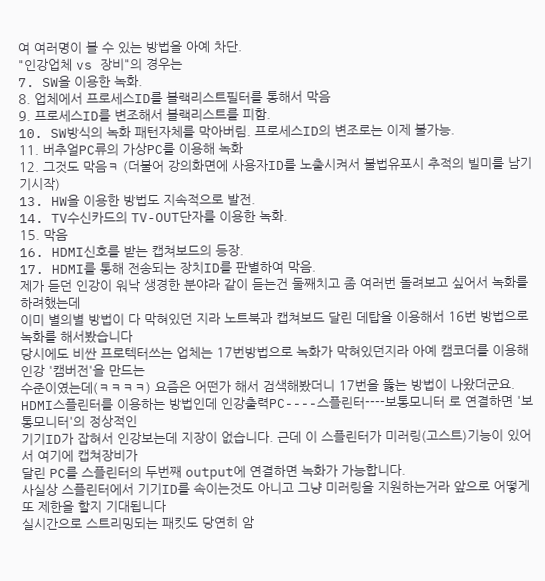여 여러명이 볼 수 있는 방법을 아예 차단.
"인강업체 vs 장비"의 경우는
7. SW을 이용한 녹화.
8. 업체에서 프로세스ID를 블랙리스트필터를 통해서 막음
9. 프로세스ID를 변조해서 블랙리스트를 피함.
10. SW방식의 녹화 패턴자체를 막아버림. 프로세스ID의 변조로는 이제 불가능.
11. 버추얼PC류의 가상PC를 이용해 녹화
12. 그것도 막음ㅋ (더불어 강의화면에 사용자ID를 노출시켜서 불법유포시 추적의 빌미를 남기기시작)
13. HW을 이용한 방법도 지속적으로 발전.
14. TV수신카드의 TV-OUT단자를 이용한 녹화.
15. 막음
16. HDMI신호를 받는 캡쳐보드의 등장.
17. HDMI를 통해 전송되는 장치ID를 판별하여 막음.
제가 듣던 인강이 워낙 생경한 분야라 같이 듣는건 둘째치고 좀 여러번 돌려보고 싶어서 녹화를 하려했는데
이미 별의별 방법이 다 막혀있던 지라 노트북과 캡쳐보드 달린 데탑을 이용해서 16번 방법으로 녹화를 해서봤습니다
당시에도 비싼 프로텍터쓰는 업체는 17번방법으로 녹화가 막혀있던지라 아예 캠코더를 이용해 인강 '캠버전'을 만드는
수준이였는데(ㅋㅋㅋㅋ) 요즘은 어떤가 해서 검색해봤더니 17번을 뚫는 방법이 나왔더군요.
HDMI스플린터를 이용하는 방법인데 인강출력PC----스플린터----보통모니터 로 연결하면 '보통모니터'의 정상적인
기기ID가 잡혀서 인강보는데 지장이 없습니다. 근데 이 스플린터가 미러링(고스트)기능이 있어서 여기에 캡쳐장비가
달린 PC를 스플린터의 두번째 output에 연결하면 녹화가 가능합니다.
사실상 스플린터에서 기기ID를 속이는것도 아니고 그냥 미러링을 지원하는거라 앞으로 어떻게 또 제한을 할지 기대됩니다
실시간으로 스트리밍되는 패킷도 당연히 암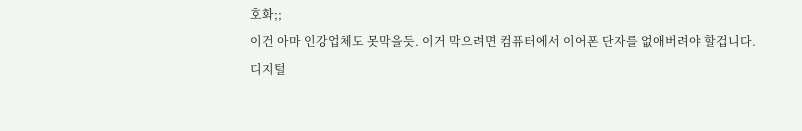호화;;
이건 아마 인강업체도 못막을듯. 이거 막으려면 컴퓨터에서 이어폰 단자를 없애버려야 할겁니다.
디지털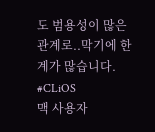도 범용성이 많은 관계로..막기에 한계가 많습니다.
#CLiOS
맥 사용자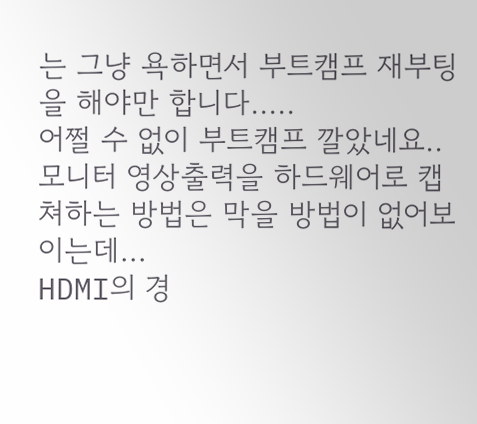는 그냥 욕하면서 부트캠프 재부팅을 해야만 합니다.....
어쩔 수 없이 부트캠프 깔았네요..
모니터 영상출력을 하드웨어로 캡쳐하는 방법은 막을 방법이 없어보이는데...
HDMI의 경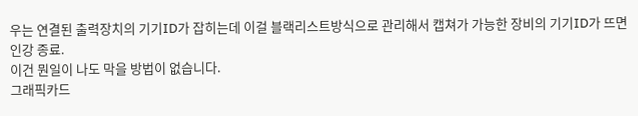우는 연결된 출력장치의 기기ID가 잡히는데 이걸 블랙리스트방식으로 관리해서 캡쳐가 가능한 장비의 기기ID가 뜨면 인강 종료.
이건 뭔일이 나도 막을 방법이 없습니다.
그래픽카드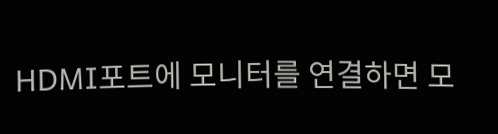HDMI포트에 모니터를 연결하면 모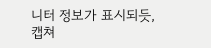니터 정보가 표시되듯,
캡쳐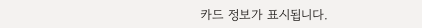카드 정보가 표시됩니다.